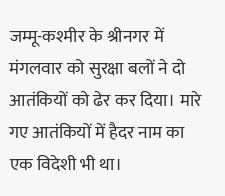जम्मू-कश्मीर के श्रीनगर में मंगलवार को सुरक्षा बलों ने दो आतंकियों को ढेर कर दिया। मारे गए आतंकियों में हैदर नाम का एक विदेशी भी था।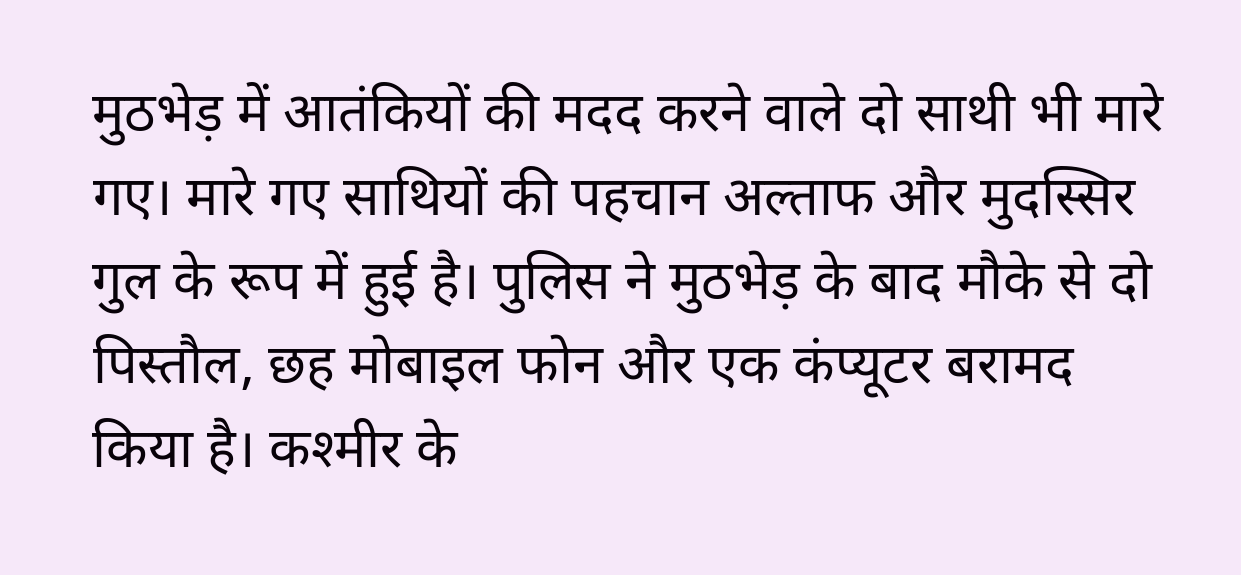मुठभेड़ में आतंकियों की मदद करने वाले दो साथी भी मारे गए। मारे गए साथियों की पहचान अल्ताफ और मुदस्सिर गुल के रूप में हुई है। पुलिस ने मुठभेड़ के बाद मौके से दो पिस्तौल, छह मोबाइल फोन और एक कंप्यूटर बरामद किया है। कश्मीर के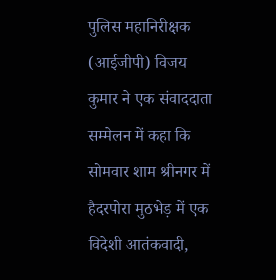पुलिस महानिरीक्षक (आईजीपी) विजय कुमार ने एक संवाददाता सम्मेलन में कहा कि सोमवार शाम श्रीनगर में हैदरपोरा मुठभेड़ में एक विदेशी आतंकवादी,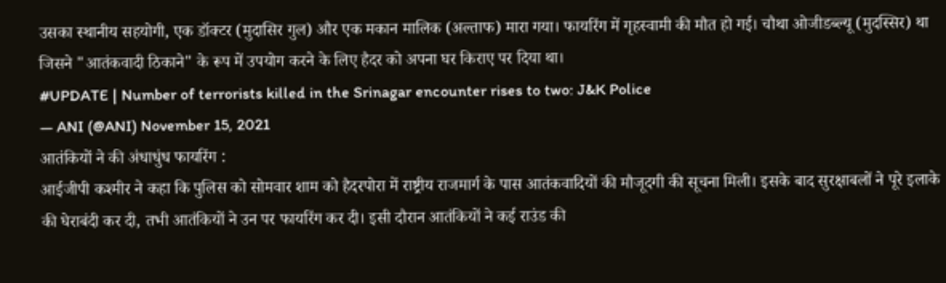उसका स्थानीय सहयोगी, एक डॉक्टर (मुदासिर गुल) और एक मकान मालिक (अल्ताफ) मारा गया। फायरिंग में गृहस्वामी की मौत हो गई। चौथा ओजीडब्ल्यू (मुदस्सिर) था जिसने "आतंकवादी ठिकाने" के रूप में उपयोग करने के लिए हैदर को अपना घर किराए पर दिया था।
#UPDATE | Number of terrorists killed in the Srinagar encounter rises to two: J&K Police
— ANI (@ANI) November 15, 2021
आतंकियों ने की अंधाधुंध फायरिंग :
आईजीपी कश्मीर ने कहा कि पुलिस को सोमवार शाम को हैदरपोरा में राष्ट्रीय राजमार्ग के पास आतंकवादियों की मौजूदगी की सूचना मिली। इसके बाद सुरक्षाबलों ने पूरे इलाके की घेराबंदी कर दी, तभी आतंकियों ने उन पर फायरिंग कर दी। इसी दौरान आतंकियों ने कई राउंड की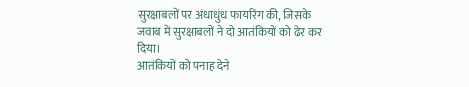सुरक्षाबलों पर अंधाधुंध फायरिंग की, जिसके जवाब में सुरक्षाबलों ने दो आतंकियों को ढेर कर दिया।
आतंकियों को पनाह देने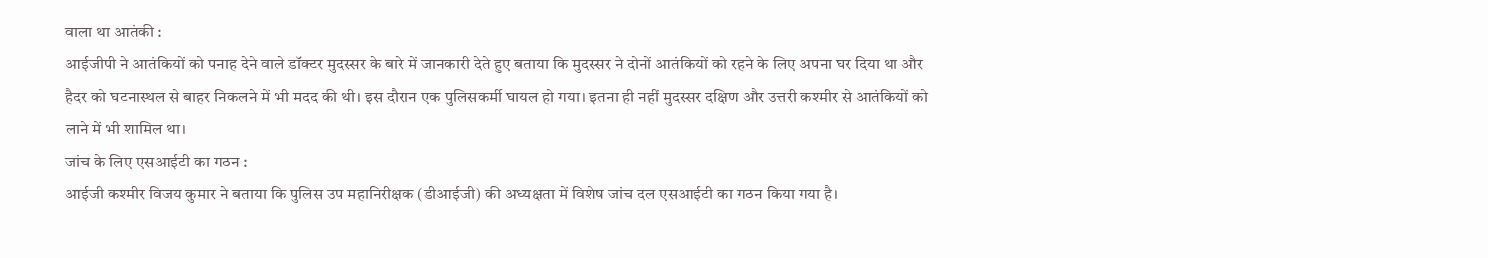वाला था आतंकी :
आईजीपी ने आतंकियों को पनाह देने वाले डॉक्टर मुदस्सर के बारे में जानकारी देते हुए बताया कि मुदस्सर ने दोनों आतंकियों को रहने के लिए अपना घर दिया था और हैदर को घटनास्थल से बाहर निकलने में भी मदद की थी। इस दौरान एक पुलिसकर्मी घायल हो गया। इतना ही नहीं मुदस्सर दक्षिण और उत्तरी कश्मीर से आतंकियों को लाने में भी शामिल था।
जांच के लिए एसआईटी का गठन :
आईजी कश्मीर विजय कुमार ने बताया कि पुलिस उप महानिरीक्षक (डीआईजी) की अध्यक्षता में विशेष जांच दल एसआईटी का गठन किया गया है।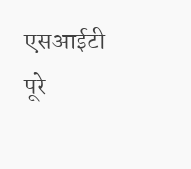एसआईटी पूरे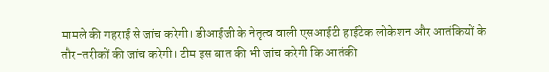मामले की गहराई से जांच करेगी। डीआईजी के नेतृत्व वाली एसआईटी हाईटेक लोकेशन और आतंकियों के तौर-तरीकों की जांच करेगी। टीम इस बात की भी जांच करेगी कि आतंकी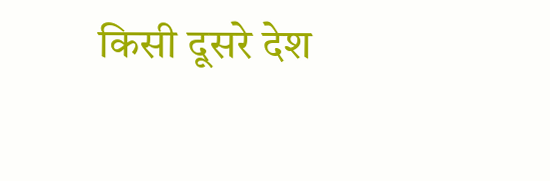किसी दूसरे देश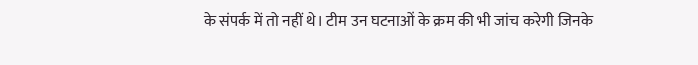के संपर्क में तो नहीं थे। टीम उन घटनाओं के क्रम की भी जांच करेगी जिनके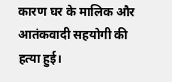कारण घर के मालिक और आतंकवादी सहयोगी की हत्या हुई।